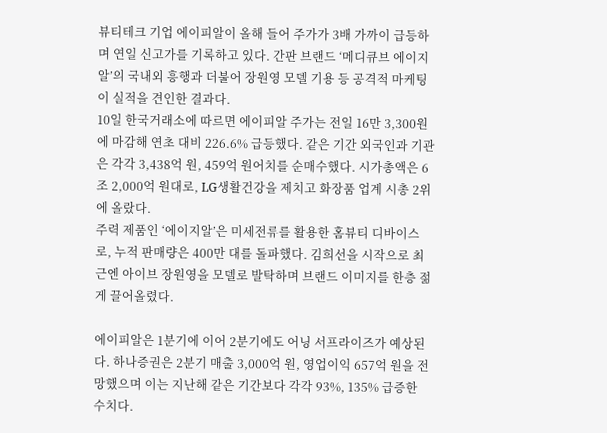뷰티테크 기업 에이피알이 올해 들어 주가가 3배 가까이 급등하며 연일 신고가를 기록하고 있다. 간판 브랜드 ‘메디큐브 에이지알’의 국내외 흥행과 더불어 장원영 모델 기용 등 공격적 마케팅이 실적을 견인한 결과다.
10일 한국거래소에 따르면 에이피알 주가는 전일 16만 3,300원에 마감해 연초 대비 226.6% 급등했다. 같은 기간 외국인과 기관은 각각 3,438억 원, 459억 원어치를 순매수했다. 시가총액은 6조 2,000억 원대로, LG생활건강을 제치고 화장품 업계 시총 2위에 올랐다.
주력 제품인 ‘에이지알’은 미세전류를 활용한 홈뷰티 디바이스로, 누적 판매량은 400만 대를 돌파했다. 김희선을 시작으로 최근엔 아이브 장원영을 모델로 발탁하며 브랜드 이미지를 한층 젊게 끌어올렸다.

에이피알은 1분기에 이어 2분기에도 어닝 서프라이즈가 예상된다. 하나증권은 2분기 매출 3,000억 원, 영업이익 657억 원을 전망했으며 이는 지난해 같은 기간보다 각각 93%, 135% 급증한 수치다.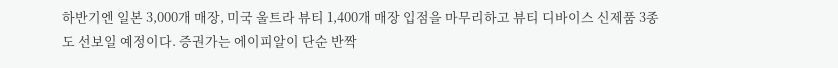하반기엔 일본 3,000개 매장, 미국 울트라 뷰티 1,400개 매장 입점을 마무리하고 뷰티 디바이스 신제품 3종도 선보일 예정이다. 증권가는 에이피알이 단순 반짝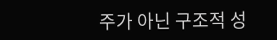주가 아닌 구조적 성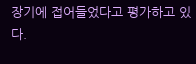장기에 접어들었다고 평가하고 있다.